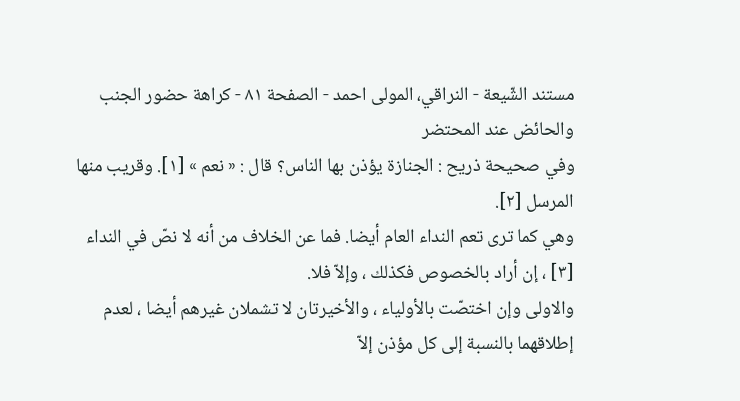مستند الشّيعة - النراقي، المولى احمد - الصفحة ٨١ - كراهة حضور الجنب والحائض عند المحتضر
وفي صحيحة ذريح : الجنازة يؤذن بها الناس؟ قال : « نعم » [١]. وقريب منها المرسل [٢].
وهي كما ترى تعم النداء العام أيضا. فما عن الخلاف من أنه لا نصّ في النداء [٣] ، إن أراد بالخصوص فكذلك ، وإلاّ فلا.
والاولى وإن اختصّت بالأولياء ، والأخيرتان لا تشملان غيرهم أيضا ، لعدم إطلاقهما بالنسبة إلى كل مؤذن إلاّ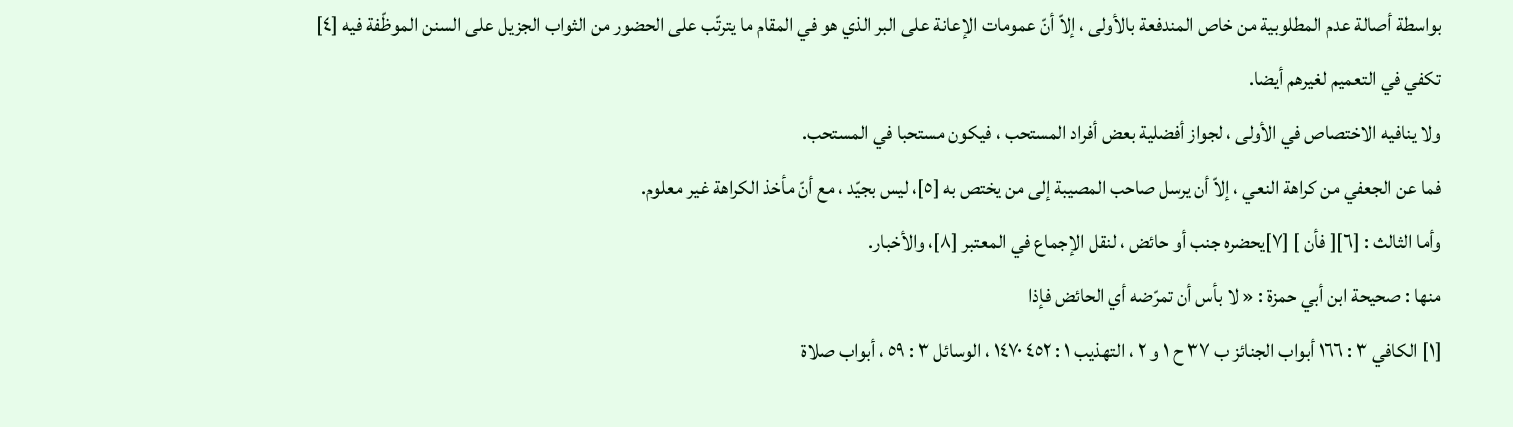بواسطة أصالة عدم المطلوبية من خاص المندفعة بالأولى ، إلاّ أنّ عمومات الإعانة على البر الذي هو في المقام ما يترتّب على الحضور من الثواب الجزيل على السنن الموظّفة فيه [٤] تكفي في التعميم لغيرهم أيضا.
ولا ينافيه الاختصاص في الأولى ، لجواز أفضلية بعض أفراد المستحب ، فيكون مستحبا في المستحب.
فما عن الجعفي من كراهة النعي ، إلاّ أن يرسل صاحب المصيبة إلى من يختص به [٥]، ليس بجيّد ، مع أنّ مأخذ الكراهة غير معلوم.
وأما الثالث : [٦][ فأن ] [٧]يحضره جنب أو حائض ، لنقل الإجماع في المعتبر [٨]، والأخبار.
منها : صحيحة ابن أبي حمزة : « لا بأس أن تمرّضه أي الحائض فإذا
[١] الكافي ٣ : ١٦٦ أبواب الجنائز ب ٣٧ ح ١ و ٢ ، التهذيب ١ : ٤٥٢ ١٤٧٠ ، الوسائل ٣ : ٥٩ ، أبواب صلاة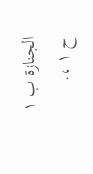الجنازة ب ١ ح ١ ،.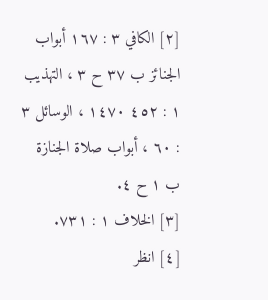[٢] الكافي ٣ : ١٦٧ أبواب الجنائز ب ٣٧ ح ٣ ، التهذيب ١ : ٤٥٢ ١٤٧٠ ، الوسائل ٣ : ٦٠ ، أبواب صلاة الجنازة ب ١ ح ٤.
[٣] الخلاف ١ : ٧٣١.
[٤] انظر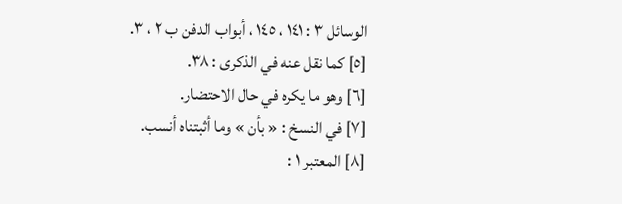الوسائل ٣ : ١٤١ ، ١٤٥ ، أبواب الدفن ب ٢ ، ٣.
[٥] كما نقل عنه في الذكرى : ٣٨.
[٦] وهو ما يكره في حال الاحتضار.
[٧] في النسخ : « بأن » وما أثبتناه أنسب.
[٨] المعتبر ١ :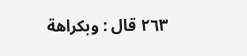٢٦٣ قال : وبكراهة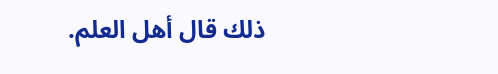ذلك قال أهل العلم.